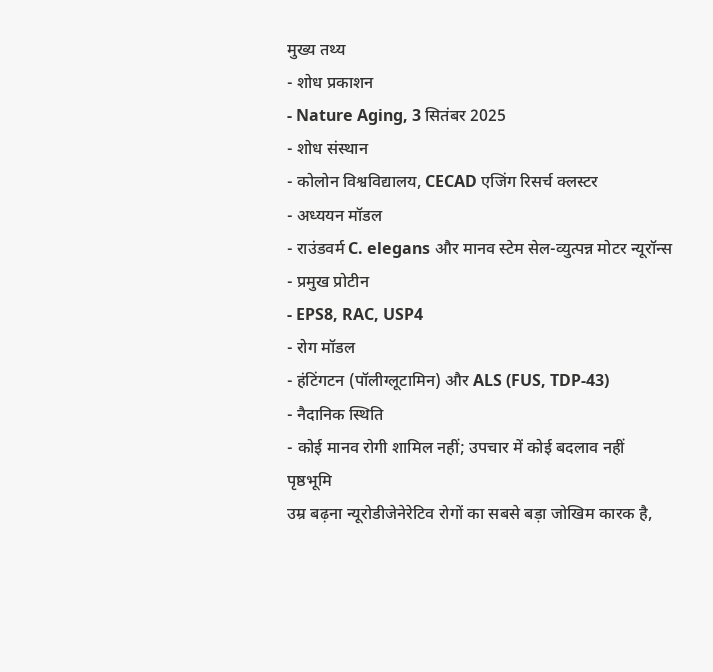मुख्य तथ्य
- शोध प्रकाशन
- Nature Aging, 3 सितंबर 2025
- शोध संस्थान
- कोलोन विश्वविद्यालय, CECAD एजिंग रिसर्च क्लस्टर
- अध्ययन मॉडल
- राउंडवर्म C. elegans और मानव स्टेम सेल-व्युत्पन्न मोटर न्यूरॉन्स
- प्रमुख प्रोटीन
- EPS8, RAC, USP4
- रोग मॉडल
- हंटिंगटन (पॉलीग्लूटामिन) और ALS (FUS, TDP-43)
- नैदानिक स्थिति
- कोई मानव रोगी शामिल नहीं; उपचार में कोई बदलाव नहीं
पृष्ठभूमि
उम्र बढ़ना न्यूरोडीजेनेरेटिव रोगों का सबसे बड़ा जोखिम कारक है,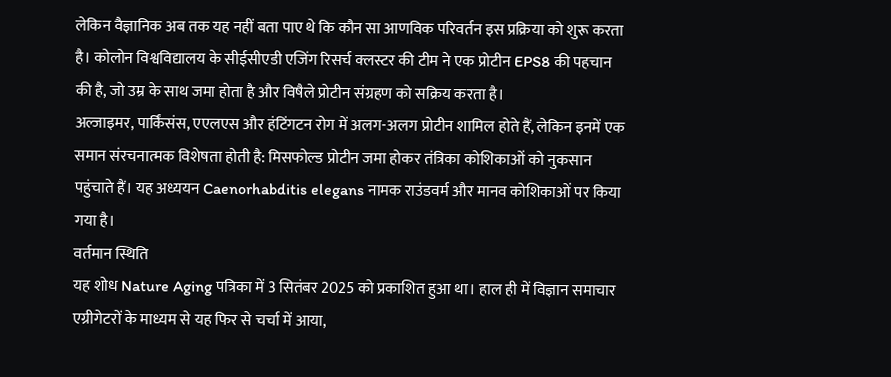लेकिन वैज्ञानिक अब तक यह नहीं बता पाए थे कि कौन सा आणविक परिवर्तन इस प्रक्रिया को शुरू करता है। कोलोन विश्वविद्यालय के सीईसीएडी एजिंग रिसर्च क्लस्टर की टीम ने एक प्रोटीन EPS8 की पहचान की है, जो उम्र के साथ जमा होता है और विषैले प्रोटीन संग्रहण को सक्रिय करता है।
अल्जाइमर, पार्किंसंस, एएलएस और हंटिंगटन रोग में अलग-अलग प्रोटीन शामिल होते हैं, लेकिन इनमें एक समान संरचनात्मक विशेषता होती है: मिसफोल्ड प्रोटीन जमा होकर तंत्रिका कोशिकाओं को नुकसान पहुंचाते हैं। यह अध्ययन Caenorhabditis elegans नामक राउंडवर्म और मानव कोशिकाओं पर किया गया है।
वर्तमान स्थिति
यह शोध Nature Aging पत्रिका में 3 सितंबर 2025 को प्रकाशित हुआ था। हाल ही में विज्ञान समाचार एग्रीगेटरों के माध्यम से यह फिर से चर्चा में आया,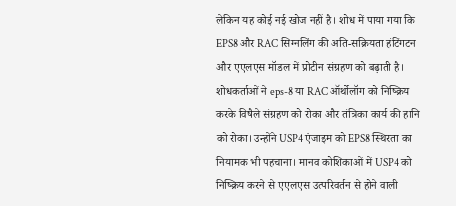लेकिन यह कोई नई खोज नहीं है। शोध में पाया गया कि EPS8 और RAC सिग्नलिंग की अति-सक्रियता हंटिंगटन और एएलएस मॉडल में प्रोटीन संग्रहण को बढ़ाती है।
शोधकर्ताओं ने eps-8 या RAC ऑर्थोलॉग को निष्क्रिय करके विषैले संग्रहण को रोका और तंत्रिका कार्य की हानि को रोका। उन्होंने USP4 एंजाइम को EPS8 स्थिरता का नियामक भी पहचाना। मानव कोशिकाओं में USP4 को निष्क्रिय करने से एएलएस उत्परिवर्तन से होने वाली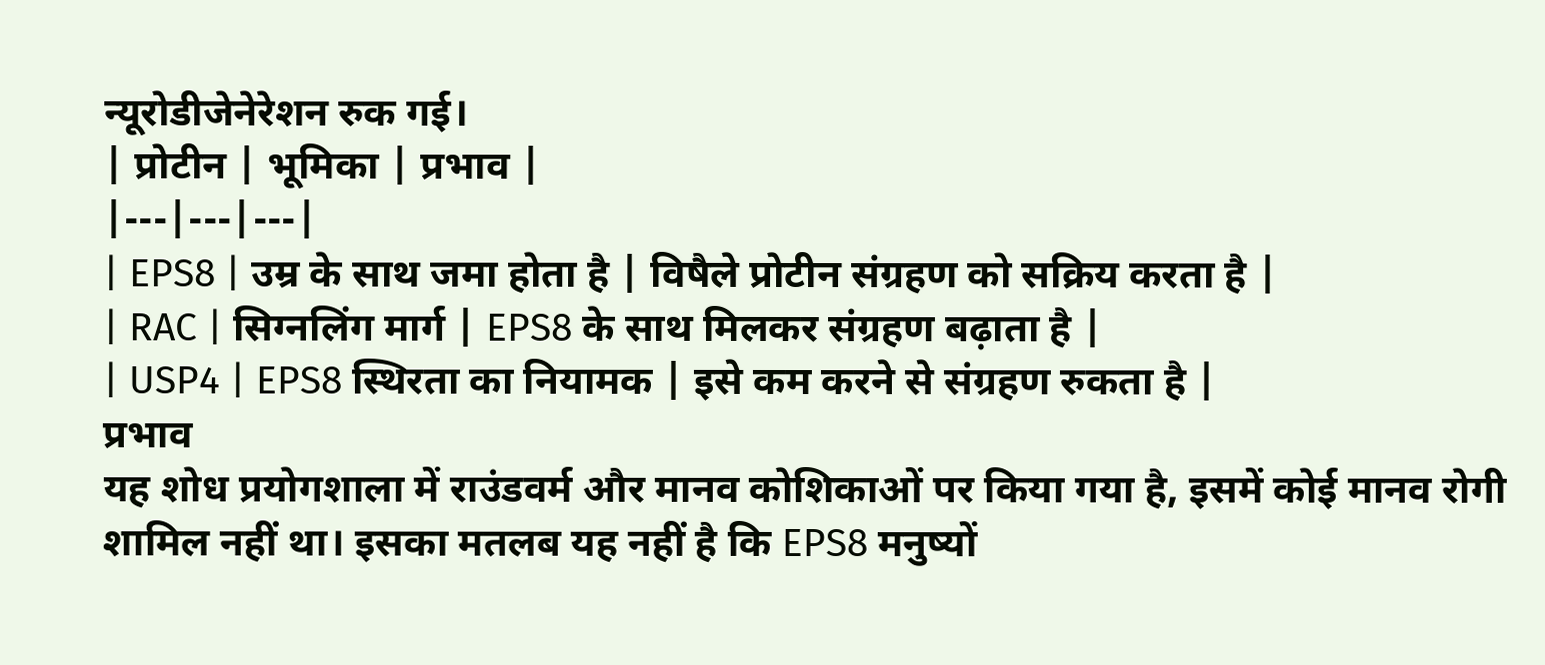न्यूरोडीजेनेरेशन रुक गई।
| प्रोटीन | भूमिका | प्रभाव |
|---|---|---|
| EPS8 | उम्र के साथ जमा होता है | विषैले प्रोटीन संग्रहण को सक्रिय करता है |
| RAC | सिग्नलिंग मार्ग | EPS8 के साथ मिलकर संग्रहण बढ़ाता है |
| USP4 | EPS8 स्थिरता का नियामक | इसे कम करने से संग्रहण रुकता है |
प्रभाव
यह शोध प्रयोगशाला में राउंडवर्म और मानव कोशिकाओं पर किया गया है, इसमें कोई मानव रोगी शामिल नहीं था। इसका मतलब यह नहीं है कि EPS8 मनुष्यों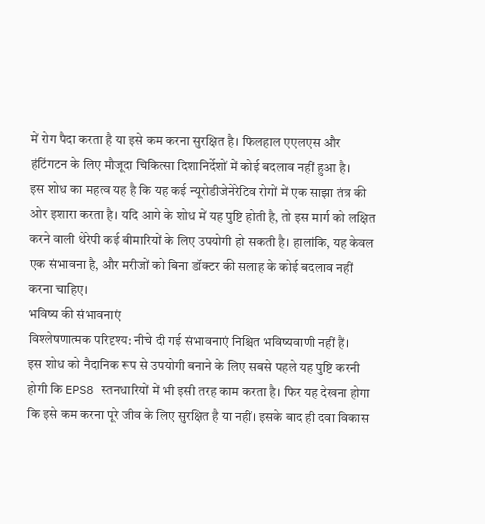में रोग पैदा करता है या इसे कम करना सुरक्षित है। फिलहाल एएलएस और हंटिंगटन के लिए मौजूदा चिकित्सा दिशानिर्देशों में कोई बदलाव नहीं हुआ है।
इस शोध का महत्व यह है कि यह कई न्यूरोडीजेनेरेटिव रोगों में एक साझा तंत्र की ओर इशारा करता है। यदि आगे के शोध में यह पुष्टि होती है, तो इस मार्ग को लक्षित करने वाली थेरेपी कई बीमारियों के लिए उपयोगी हो सकती है। हालांकि, यह केवल एक संभावना है, और मरीजों को बिना डॉक्टर की सलाह के कोई बदलाव नहीं करना चाहिए।
भविष्य की संभावनाएं
विश्लेषणात्मक परिदृश्य: नीचे दी गई संभावनाएं निश्चित भविष्यवाणी नहीं हैं।
इस शोध को नैदानिक रूप से उपयोगी बनाने के लिए सबसे पहले यह पुष्टि करनी होगी कि EPS8 स्तनधारियों में भी इसी तरह काम करता है। फिर यह देखना होगा कि इसे कम करना पूरे जीव के लिए सुरक्षित है या नहीं। इसके बाद ही दवा विकास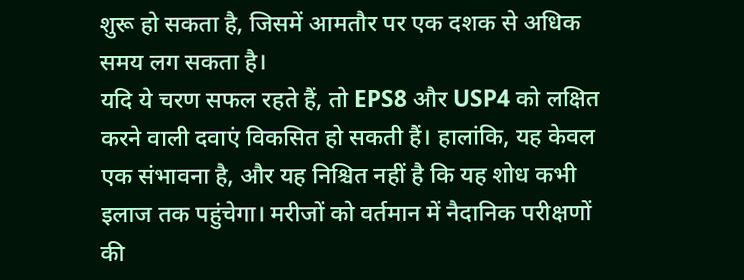शुरू हो सकता है, जिसमें आमतौर पर एक दशक से अधिक समय लग सकता है।
यदि ये चरण सफल रहते हैं, तो EPS8 और USP4 को लक्षित करने वाली दवाएं विकसित हो सकती हैं। हालांकि, यह केवल एक संभावना है, और यह निश्चित नहीं है कि यह शोध कभी इलाज तक पहुंचेगा। मरीजों को वर्तमान में नैदानिक परीक्षणों की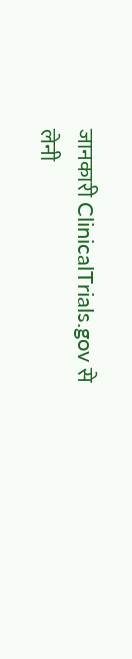जानकारी ClinicalTrials.gov से लेनी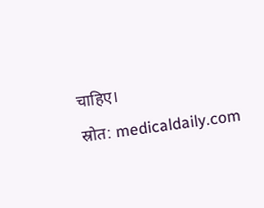चाहिए।
स्रोत: medicaldaily.com